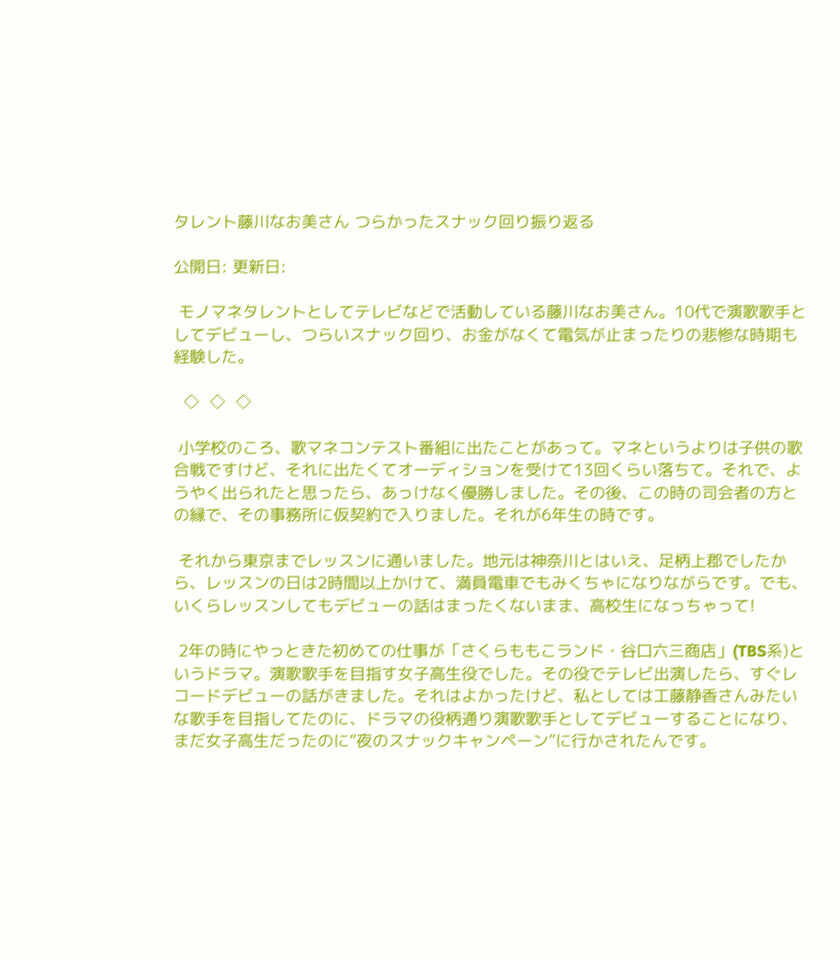タレント藤川なお美さん つらかったスナック回り振り返る

公開日: 更新日:

 モノマネタレントとしてテレビなどで活動している藤川なお美さん。10代で演歌歌手としてデビューし、つらいスナック回り、お金がなくて電気が止まったりの悲惨な時期も経験した。

  ◇  ◇  ◇

 小学校のころ、歌マネコンテスト番組に出たことがあって。マネというよりは子供の歌合戦ですけど、それに出たくてオーディションを受けて13回くらい落ちて。それで、ようやく出られたと思ったら、あっけなく優勝しました。その後、この時の司会者の方との縁で、その事務所に仮契約で入りました。それが6年生の時です。

 それから東京までレッスンに通いました。地元は神奈川とはいえ、足柄上郡でしたから、レッスンの日は2時間以上かけて、満員電車でもみくちゃになりながらです。でも、いくらレッスンしてもデビューの話はまったくないまま、高校生になっちゃって!

 2年の時にやっときた初めての仕事が「さくらももこランド・谷口六三商店」(TBS系)というドラマ。演歌歌手を目指す女子高生役でした。その役でテレビ出演したら、すぐレコードデビューの話がきました。それはよかったけど、私としては工藤静香さんみたいな歌手を目指してたのに、ドラマの役柄通り演歌歌手としてデビューすることになり、まだ女子高生だったのに“夜のスナックキャンペーン”に行かされたんです。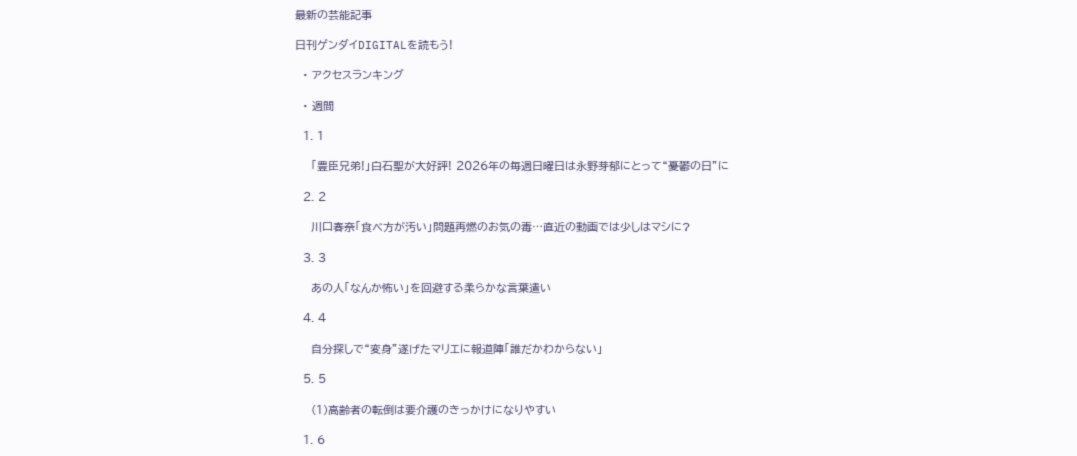最新の芸能記事

日刊ゲンダイDIGITALを読もう!

  • アクセスランキング

  • 週間

  1. 1

    「豊臣兄弟!」白石聖が大好評! 2026年の毎週日曜日は永野芽郁にとって“憂鬱の日”に

  2. 2

    川口春奈「食べ方が汚い」問題再燃のお気の毒…直近の動画では少しはマシに?

  3. 3

    あの人「なんか怖い」を回避する柔らかな言葉遣い

  4. 4

    自分探しで“変身”遂げたマリエに報道陣「誰だかわからない」

  5. 5

    (1)高齢者の転倒は要介護のきっかけになりやすい

  1. 6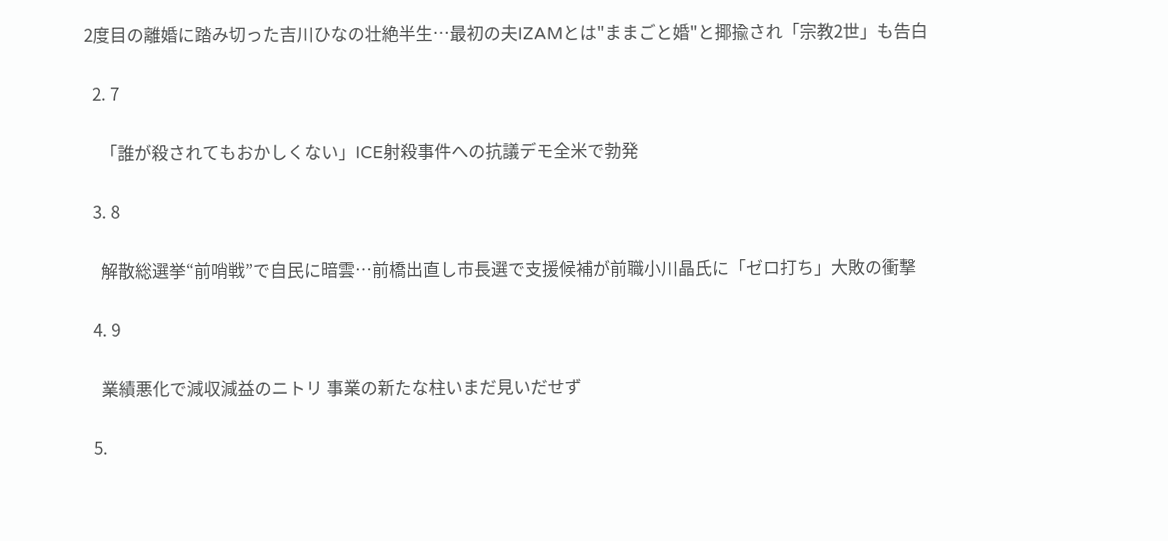2度目の離婚に踏み切った吉川ひなの壮絶半生…最初の夫IZAMとは"ままごと婚"と揶揄され「宗教2世」も告白

  2. 7

    「誰が殺されてもおかしくない」ICE射殺事件への抗議デモ全米で勃発

  3. 8

    解散総選挙“前哨戦”で自民に暗雲…前橋出直し市長選で支援候補が前職小川晶氏に「ゼロ打ち」大敗の衝撃

  4. 9

    業績悪化で減収減益のニトリ 事業の新たな柱いまだ見いだせず

  5.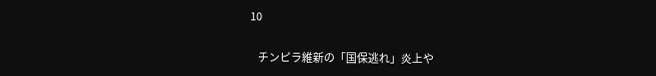10

    チンピラ維新の「国保逃れ」炎上や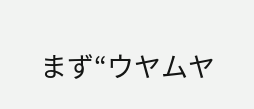まず“ウヤムヤ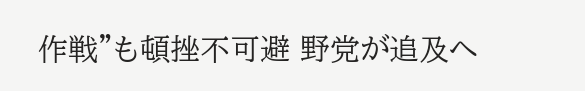作戦”も頓挫不可避 野党が追及へ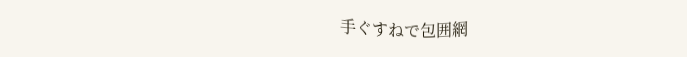手ぐすねで包囲網